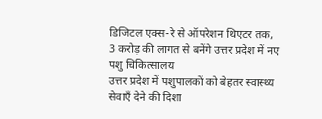डिजिटल एक्स-रे से ऑपरेशन थिएटर तक, 3 करोड़ की लागत से बनेंगे उत्तर प्रदेश में नए पशु चिकित्सालय
उत्तर प्रदेश में पशुपालकों को बेहतर स्वास्थ्य सेवाएँ देने की दिशा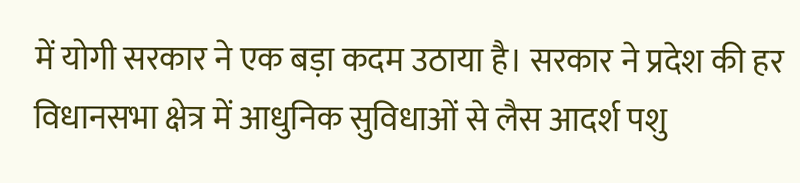में योगी सरकार ने एक बड़ा कदम उठाया है। सरकार ने प्रदेश की हर विधानसभा क्षेत्र में आधुनिक सुविधाओं से लैस आदर्श पशु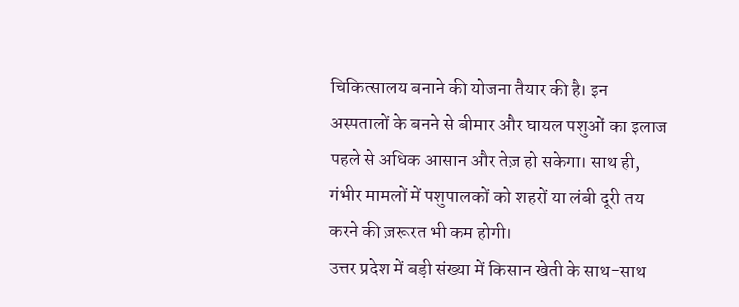चिकित्सालय बनाने की योजना तैयार की है। इन अस्पतालों के बनने से बीमार और घायल पशुओं का इलाज पहले से अधिक आसान और तेज़ हो सकेगा। साथ ही, गंभीर मामलों में पशुपालकों को शहरों या लंबी दूरी तय करने की ज़रूरत भी कम होगी।
उत्तर प्रदेश में बड़ी संख्या में किसान खेती के साथ-साथ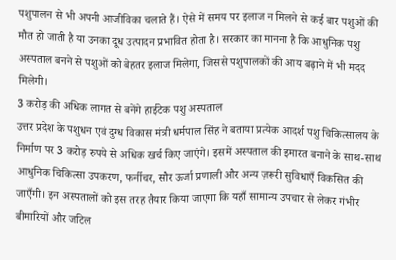पशुपालन से भी अपनी आजीविका चलाते हैं। ऐसे में समय पर इलाज न मिलने से कई बार पशुओं की मौत हो जाती है या उनका दूध उत्पादन प्रभावित होता है। सरकार का मानना है कि आधुनिक पशु अस्पताल बनने से पशुओं को बेहतर इलाज मिलेगा, जिससे पशुपालकों की आय बढ़ाने में भी मदद मिलेगी।
3 करोड़ की अधिक लागत से बनेंगे हाईटेक पशु अस्पताल
उत्तर प्रदेश के पशुधन एवं दुग्ध विकास मंत्री धर्मपाल सिंह ने बताया प्रत्येक आदर्श पशु चिकित्सालय के निर्माण पर 3 करोड़ रुपये से अधिक खर्च किए जाएंगे। इसमें अस्पताल की इमारत बनाने के साथ-साथ आधुनिक चिकित्सा उपकरण, फर्नीचर, सौर ऊर्जा प्रणाली और अन्य ज़रूरी सुविधाएँ विकसित की जाएँगी। इन अस्पतालों को इस तरह तैयार किया जाएगा कि यहाँ सामान्य उपचार से लेकर गंभीर बीमारियों और जटिल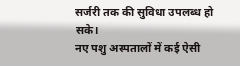सर्जरी तक की सुविधा उपलब्ध हो सके।
नए पशु अस्पतालों में कई ऐसी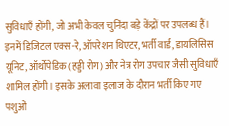सुविधाएँ होंगी, जो अभी केवल चुनिंदा बड़े केंद्रों पर उपलब्ध हैं। इनमें डिजिटल एक्स-रे, ऑपरेशन थिएटर, भर्ती वार्ड, डायलिसिस यूनिट, ऑर्थोपेडिक (हड्डी रोग) और नेत्र रोग उपचार जैसी सुविधाएँ शामिल होंगी। इसके अलावा इलाज के दौरान भर्ती किए गए पशुओं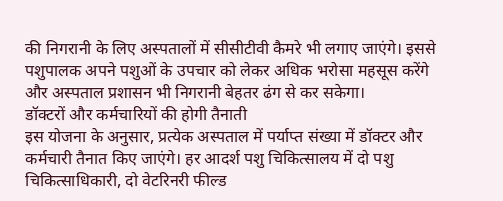की निगरानी के लिए अस्पतालों में सीसीटीवी कैमरे भी लगाए जाएंगे। इससे पशुपालक अपने पशुओं के उपचार को लेकर अधिक भरोसा महसूस करेंगे और अस्पताल प्रशासन भी निगरानी बेहतर ढंग से कर सकेगा।
डॉक्टरों और कर्मचारियों की होगी तैनाती
इस योजना के अनुसार, प्रत्येक अस्पताल में पर्याप्त संख्या में डॉक्टर और कर्मचारी तैनात किए जाएंगे। हर आदर्श पशु चिकित्सालय में दो पशु चिकित्साधिकारी, दो वेटरिनरी फील्ड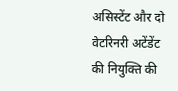असिस्टेंट और दो वेटरिनरी अटेंडेंट की नियुक्ति की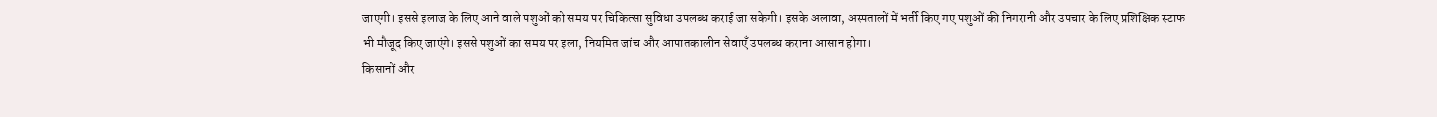जाएगी। इससे इलाज के लिए आने वाले पशुओं को समय पर चिकित्सा सुविधा उपलब्ध कराई जा सकेगी। इसके अलावा, अस्पतालों में भर्ती किए गए पशुओं की निगरानी और उपचार के लिए प्रशिक्षिक स्टाफ भी मौजूद किए जाएंगे। इससे पशुओं का समय पर इला, नियमित जांच और आपातकालीन सेवाएँ उपलब्ध कराना आसान होगा।
किसानों और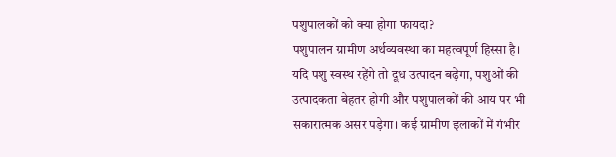पशुपालकों को क्या होगा फायदा?
पशुपालन ग्रामीण अर्थव्यवस्था का महत्वपूर्ण हिस्सा है। यदि पशु स्वस्थ रहेंगे तो दूध उत्पादन बढ़ेगा, पशुओं की उत्पादकता बेहतर होगी और पशुपालकों की आय पर भी सकारात्मक असर पड़ेगा। कई ग्रामीण इलाकों में गंभीर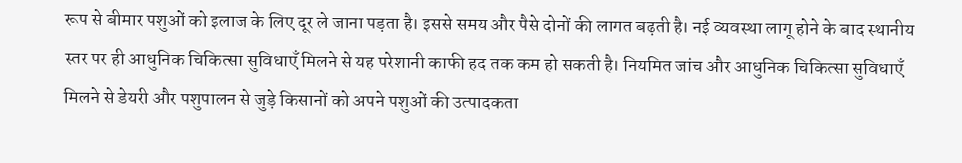रूप से बीमार पशुओं को इलाज के लिए दूर ले जाना पड़ता है। इससे समय और पैसे दोनों की लागत बढ़ती है। नई व्यवस्था लागू होने के बाद स्थानीय स्तर पर ही आधुनिक चिकित्सा सुविधाएँ मिलने से यह परेशानी काफी हद तक कम हो सकती है। नियमित जांच और आधुनिक चिकित्सा सुविधाएँ मिलने से डेयरी और पशुपालन से जुड़े किसानों को अपने पशुओं की उत्पादकता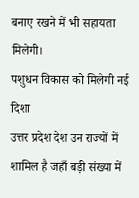बनाए रखने में भी सहायता मिलेगी।
पशुधन विकास को मिलेगी नई दिशा
उत्तर प्रदेश देश उन राज्यों में शामिल है जहाँ बड़ी संख्या में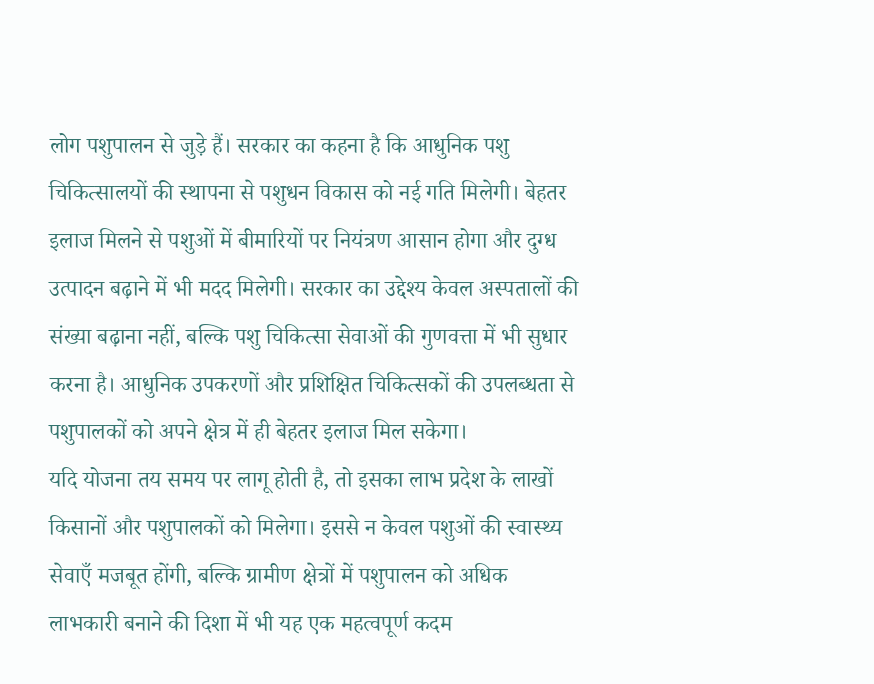लोग पशुपालन से जुड़े हैं। सरकार का कहना है कि आधुनिक पशु चिकित्सालयों की स्थापना से पशुधन विकास को नई गति मिलेगी। बेहतर इलाज मिलने से पशुओं में बीमारियों पर नियंत्रण आसान होगा और दुग्ध उत्पादन बढ़ाने में भी मदद मिलेगी। सरकार का उद्देश्य केवल अस्पतालों की संख्या बढ़ाना नहीं, बल्कि पशु चिकित्सा सेवाओं की गुणवत्ता में भी सुधार करना है। आधुनिक उपकरणों और प्रशिक्षित चिकित्सकों की उपलब्धता से पशुपालकों को अपने क्षेत्र में ही बेहतर इलाज मिल सकेगा।
यदि योजना तय समय पर लागू होती है, तो इसका लाभ प्रदेश के लाखों किसानों और पशुपालकों को मिलेगा। इससे न केवल पशुओं की स्वास्थ्य सेवाएँ मजबूत होंगी, बल्कि ग्रामीण क्षेत्रों में पशुपालन को अधिक लाभकारी बनाने की दिशा में भी यह एक महत्वपूर्ण कदम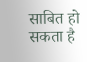साबित हो सकता है